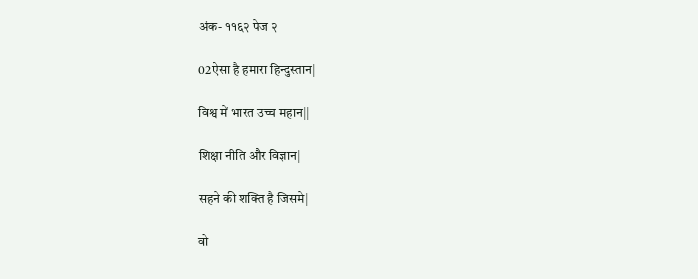अंक- ११६२ पेज २

02ऐसा है हमारा हिन्दुस्तान|

विश्व में भारत उच्च महान||

शिक्षा नीति और विज्ञान|

सहने की शक्ति है जिसमे|

वो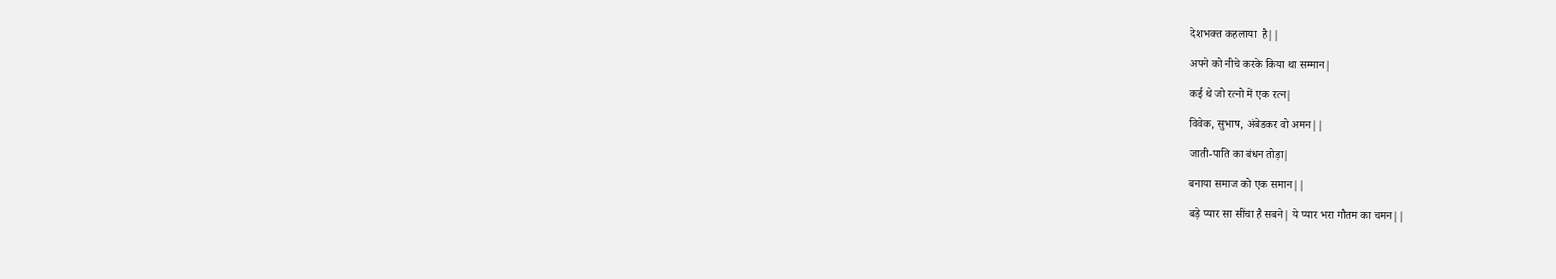देशभक्त कहलाया  है||

अपने को नीचे करके किया था सम्मान|

कई थे जो रत्नो में एक रत्न|

विवेक, सुभाष, अंबेडकर वो अमन||

जाती-पाति का बंधन तोड़ा|

बनाया समाज को एक समान||

बड़े प्यार सा सींचा है सबने| ये प्यार भरा गौतम का चमन||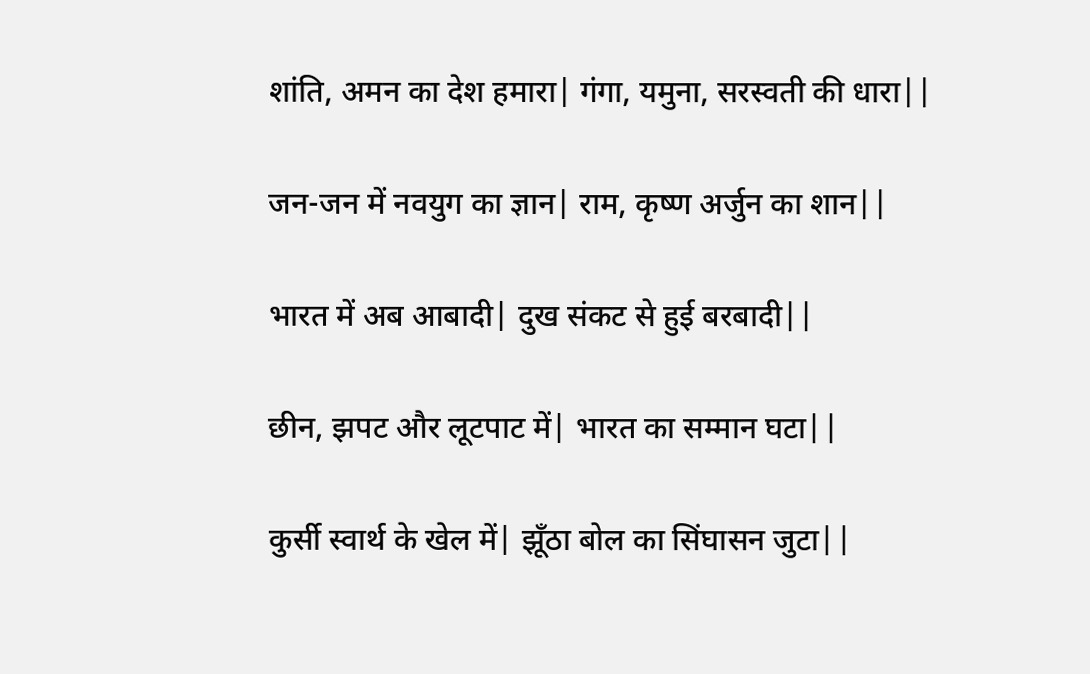शांति, अमन का देश हमारा| गंगा, यमुना, सरस्वती की धारा||

जन-जन में नवयुग का ज्ञान| राम, कृष्ण अर्जुन का शान||

भारत में अब आबादी| दुख संकट से हुई बरबादी||

छीन, झपट और लूटपाट में| भारत का सम्मान घटा||

कुर्सी स्वार्थ के खेल में| झूँठा बोल का सिंघासन जुटा||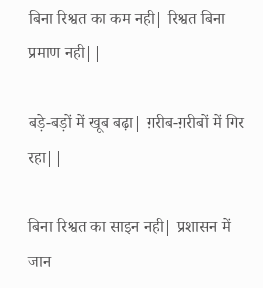बिना रिश्वत का कम नही| रिश्वत बिना प्रमाण नही||

बड़े-बड़ों में खूब बढ़ा| ग़रीब-ग़रीबों में गिर रहा||

बिना रिश्वत का साइन नही| प्रशासन में जान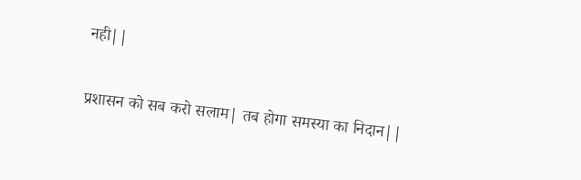नही||

प्रशासन को सब करो सलाम| तब होगा समस्या का निदान||